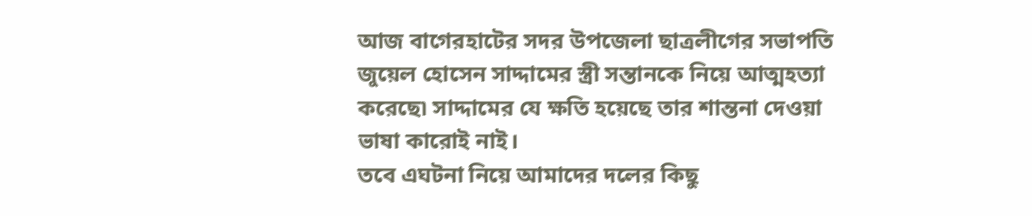আজ বাগেরহাটের সদর উপজেলা ছাত্রলীগের সভাপতি জুয়েল হোসেন সাদ্দামের স্ত্রী সন্তানকে নিয়ে আত্মহত্যা করেছে৷ সাদ্দামের যে ক্ষতি হয়েছে তার শান্তনা দেওয়া ভাষা কারোই নাই।
তবে এঘটনা নিয়ে আমাদের দলের কিছু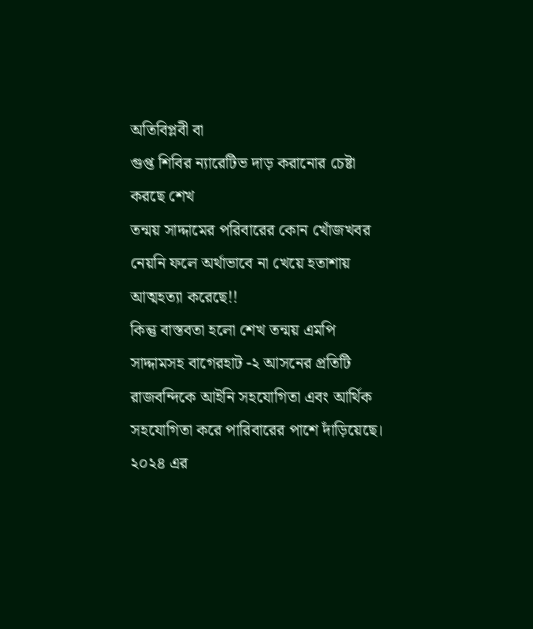অতিবিপ্লবী বা
গুপ্ত শিবির ন্যারেটিভ দাড় করানোর চেষ্টা করছে শেখ
তন্ময় সাদ্দামের পরিবারের কোন খোঁজখবর নেয়নি ফলে অর্থাভাবে না খেয়ে হতাশায় আত্মহত্যা করেছে!!
কিন্তু বাস্তবতা হলো শেখ তন্ময় এমপি সাদ্দামসহ বাগেরহাট -২ আসনের প্রতিটি রাজবন্দিকে আইনি সহযোগিতা এবং আর্থিক সহযোগিতা করে পারিবারের পাশে দাঁড়িয়েছে।
২০২৪ এর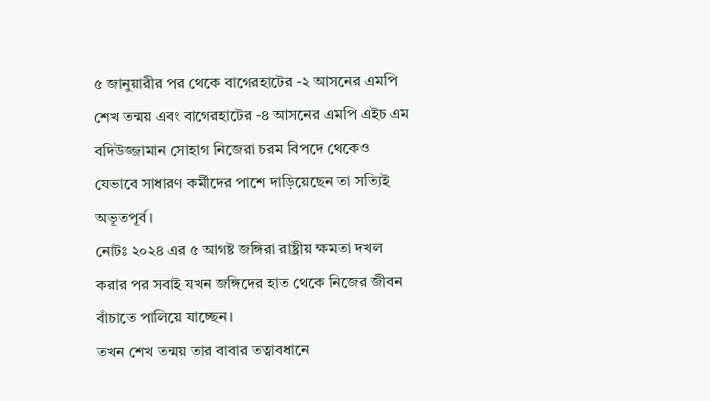৫ জানুয়ারীর পর থেকে বাগেরহাটের -২ আসনের এমপি শেখ তন্ময় এবং বাগেরহাটের -৪ আসনের এমপি এইচ এম বদিউজ্জামান সোহাগ নিজেরা চরম বিপদে থেকেও যেভাবে সাধারণ কর্মীদের পাশে দাড়িয়েছেন তা সত্যিই অভূতপূর্ব।
নোটঃ ২০২৪ এর ৫ আগষ্ট জঙ্গিরা রাষ্ট্রীয় ক্ষমতা দখল করার পর সবাই যখন জঙ্গিদের হাত থেকে নিজের জীবন বাঁচাতে পালিয়ে যাচ্ছেন।
তখন শেখ তন্ময় তার বাবার তত্বাবধানে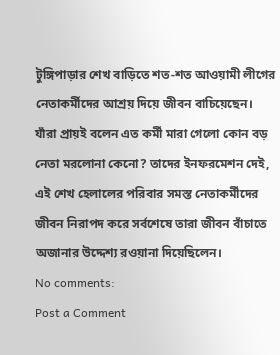টুঙ্গিপাড়ার শেখ বাড়িতে শত-শত আওয়ামী লীগের নেতাকর্মীদের আশ্রয় দিয়ে জীবন বাচিয়েছেন।
যাঁরা প্রায়ই বলেন এত কর্মী মারা গেলো কোন বড় নেতা মরলোনা কেনো? তাদের ইনফরমেশন দেই, এই শেখ হেলালের পরিবার সমস্ত নেতাকর্মীদের জীবন নিরাপদ করে সর্বশেষে তারা জীবন বাঁচাতে অজানার উদ্দেশ্য রওয়ানা দিয়েছিলেন।
No comments:
Post a Comment